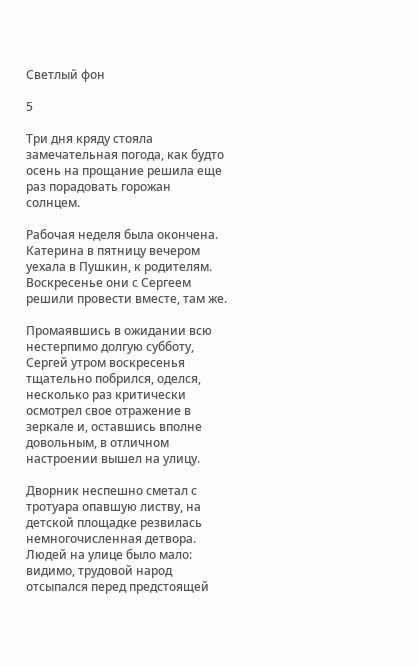Светлый фон

5

Три дня кряду стояла замечательная погода, как будто осень на прощание решила еще раз порадовать горожан солнцем.

Рабочая неделя была окончена. Катерина в пятницу вечером уехала в Пушкин, к родителям. Воскресенье они с Сергеем решили провести вместе, там же.

Промаявшись в ожидании всю нестерпимо долгую субботу, Сергей утром воскресенья тщательно побрился, оделся, несколько раз критически осмотрел свое отражение в зеркале и, оставшись вполне довольным, в отличном настроении вышел на улицу.

Дворник неспешно сметал с тротуара опавшую листву, на детской площадке резвилась немногочисленная детвора. Людей на улице было мало: видимо, трудовой народ отсыпался перед предстоящей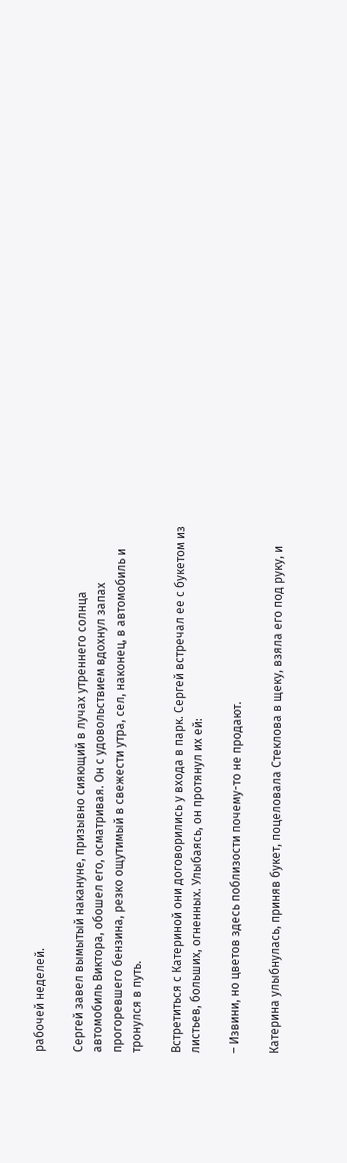рабочей неделей.

Сергей завел вымытый накануне, призывно сияющий в лучах утреннего солнца автомобиль Виктора, обошел его, осматривая. Он с удовольствием вдохнул запах прогоревшего бензина, резко ощутимый в свежести утра, сел, наконец, в автомобиль и тронулся в путь.

Встретиться с Катериной они договорились у входа в парк. Сергей встречал ее с букетом из листьев, больших, огненных. Улыбаясь, он протянул их ей:

– Извини, но цветов здесь поблизости почему-то не продают.

Катерина улыбнулась, приняв букет, поцеловала Стеклова в щеку, взяла его под руку, и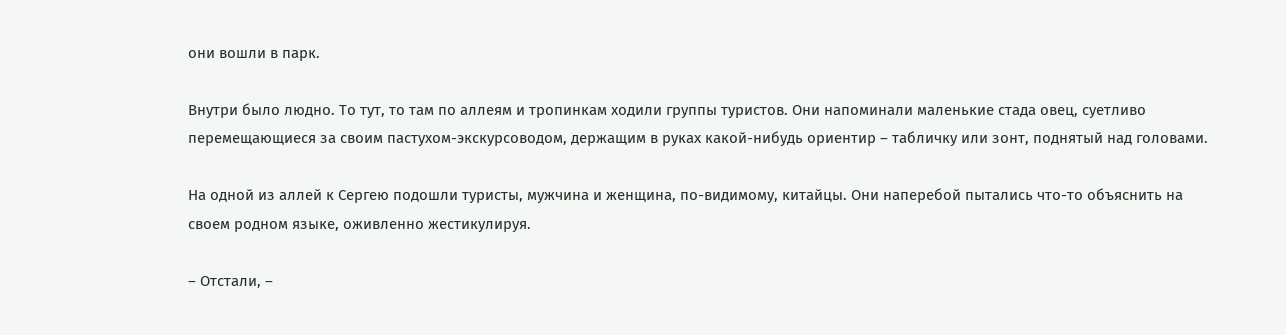они вошли в парк.

Внутри было людно. То тут, то там по аллеям и тропинкам ходили группы туристов. Они напоминали маленькие стада овец, суетливо перемещающиеся за своим пастухом-экскурсоводом, держащим в руках какой-нибудь ориентир – табличку или зонт, поднятый над головами.

На одной из аллей к Сергею подошли туристы, мужчина и женщина, по-видимому, китайцы. Они наперебой пытались что-то объяснить на своем родном языке, оживленно жестикулируя.

– Отстали, –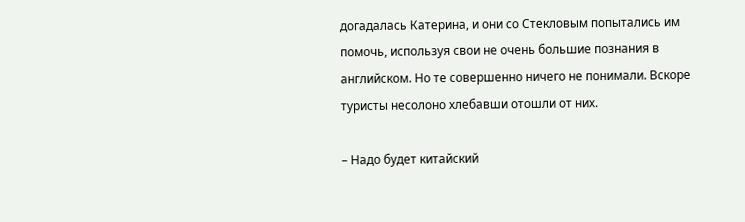догадалась Катерина, и они со Стекловым попытались им помочь, используя свои не очень большие познания в английском. Но те совершенно ничего не понимали. Вскоре туристы несолоно хлебавши отошли от них.

– Надо будет китайский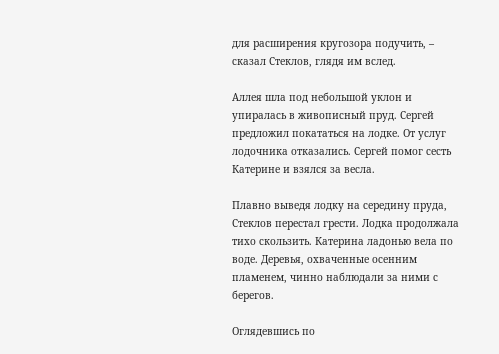для расширения кругозора подучить, – сказал Стеклов, глядя им вслед.

Аллея шла под небольшой уклон и упиралась в живописный пруд. Сергей предложил покататься на лодке. От услуг лодочника отказались. Сергей помог сесть Катерине и взялся за весла.

Плавно выведя лодку на середину пруда, Стеклов перестал грести. Лодка продолжала тихо скользить. Катерина ладонью вела по воде. Деревья, охваченные осенним пламенем, чинно наблюдали за ними с берегов.

Оглядевшись по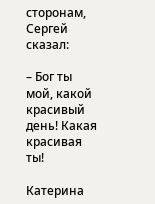сторонам, Сергей сказал:

– Бог ты мой, какой красивый день! Какая красивая ты!

Катерина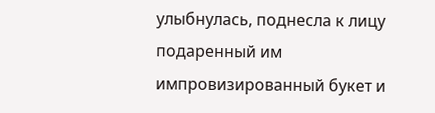улыбнулась, поднесла к лицу подаренный им импровизированный букет и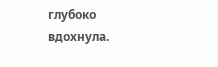глубоко вдохнула.